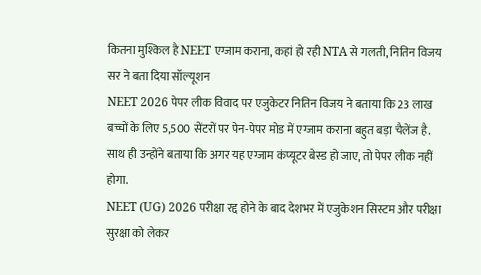कितना मुश्किल है NEET एग्जाम कराना, कहां हो रही NTA से गलती, नितिन विजय सर ने बता दिया सॉल्यूशन
NEET 2026 पेपर लीक विवाद पर एजुकेटर नितिन विजय ने बताया कि 23 लाख बच्चों के लिए 5,500 सेंटरों पर पेन-पेपर मोड में एग्जाम कराना बहुत बड़ा चैलेंज है. साथ ही उन्होंने बताया कि अगर यह एग्जाम कंप्यूटर बेस्ड हो जाए, तो पेपर लीक नहीं होगा.
NEET (UG) 2026 परीक्षा रद्द होने के बाद देशभर में एजुकेशन सिस्टम और परीक्षा सुरक्षा को लेकर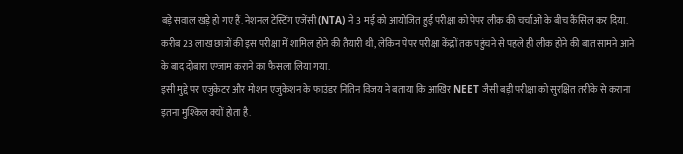बड़े सवाल खड़े हो गए हैं. नेशनल टेस्टिंग एजेंसी (NTA) ने 3 मई को आयोजित हुई परीक्षा को पेपर लीक की चर्चाओं के बीच कैंसिल कर दिया. करीब 23 लाख छात्रों की इस परीक्षा में शामिल होने की तैयारी थी, लेकिन पेपर परीक्षा केंद्रों तक पहुंचने से पहले ही लीक होने की बात सामने आने के बाद दोबारा एग्जाम कराने का फैसला लिया गया.
इसी मुद्दे पर एजुकेटर और मोशन एजुकेशन के फाउंडर नितिन विजय ने बताया कि आखिर NEET जैसी बड़ी परीक्षा को सुरक्षित तरीके से कराना इतना मुश्किल क्यों होता है.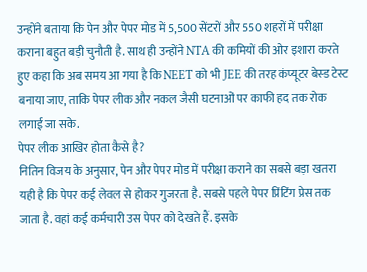उन्होंने बताया कि पेन और पेपर मोड में 5,500 सेंटरों और 550 शहरों में परीक्षा कराना बहुत बड़ी चुनौती है. साथ ही उन्होंने NTA की कमियों की ओर इशारा करते हुए कहा कि अब समय आ गया है कि NEET को भी JEE की तरह कंप्यूटर बेस्ड टेस्ट बनाया जाए, ताकि पेपर लीक और नकल जैसी घटनाओं पर काफी हद तक रोक लगाई जा सके.
पेपर लीक आखिर होता कैसे है?
नितिन विजय के अनुसार, पेन और पेपर मोड में परीक्षा कराने का सबसे बड़ा खतरा यही है कि पेपर कई लेवल से होकर गुजरता है. सबसे पहले पेपर प्रिंटिंग प्रेस तक जाता है. वहां कई कर्मचारी उस पेपर को देखते हैं. इसके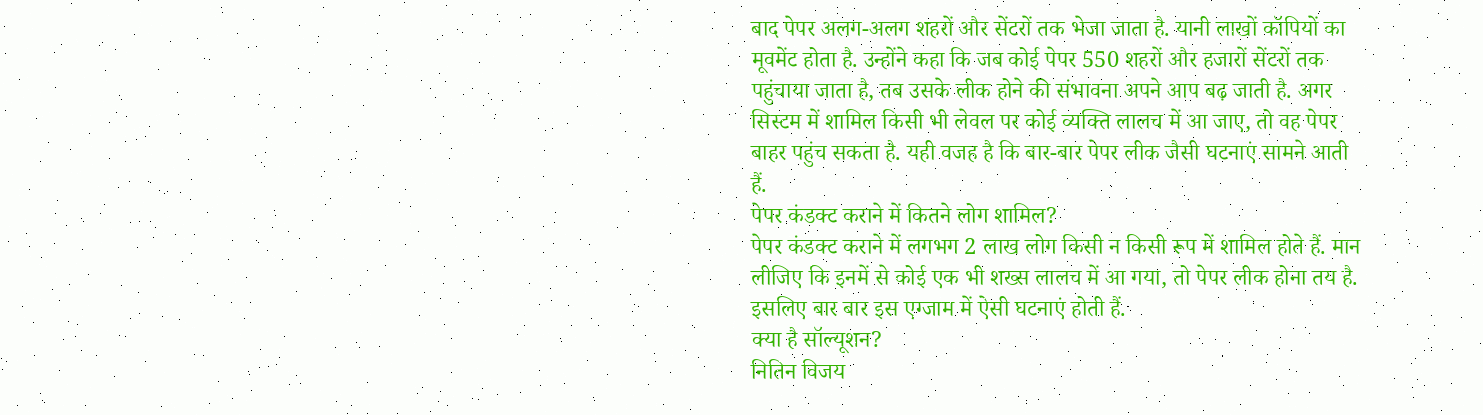बाद पेपर अलग-अलग शहरों और सेंटरों तक भेजा जाता है. यानी लाखों कॉपियों का मूवमेंट होता है. उन्होंने कहा कि जब कोई पेपर 550 शहरों और हजारों सेंटरों तक पहुंचाया जाता है, तब उसके लीक होने की संभावना अपने आप बढ़ जाती है. अगर सिस्टम में शामिल किसी भी लेवल पर कोई व्यक्ति लालच में आ जाए, तो वह पेपर बाहर पहुंच सकता है. यही वजह है कि बार-बार पेपर लीक जैसी घटनाएं सामने आती हैं.
पेपर कंडक्ट कराने में कितने लोग शामिल?
पेपर कंडक्ट कराने में लगभग 2 लाख लोग किसी न किसी रूप में शामिल होते हैं. मान लीजिए कि इनमें से कोई एक भी शख्स लालच में आ गया, तो पेपर लीक होना तय है. इसलिए बार बार इस एग्जाम में ऐसी घटनाएं होती हैं.
क्या है सॉल्यूशन?
नितिन विजय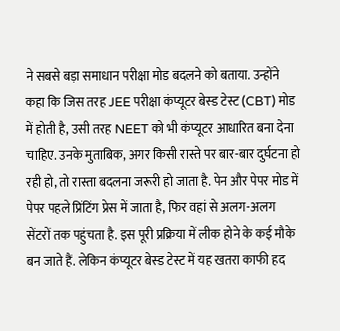ने सबसे बड़ा समाधान परीक्षा मोड बदलने को बताया. उन्होंने कहा कि जिस तरह JEE परीक्षा कंप्यूटर बेस्ड टेस्ट (CBT) मोड में होती है, उसी तरह NEET को भी कंप्यूटर आधारित बना देना चाहिए. उनके मुताबिक, अगर किसी रास्ते पर बार-बार दुर्घटना हो रही हो, तो रास्ता बदलना जरूरी हो जाता है. पेन और पेपर मोड में पेपर पहले प्रिंटिंग प्रेस में जाता है, फिर वहां से अलग-अलग सेंटरों तक पहुंचता है. इस पूरी प्रक्रिया में लीक होने के कई मौके बन जाते हैं. लेकिन कंप्यूटर बेस्ड टेस्ट में यह खतरा काफी हद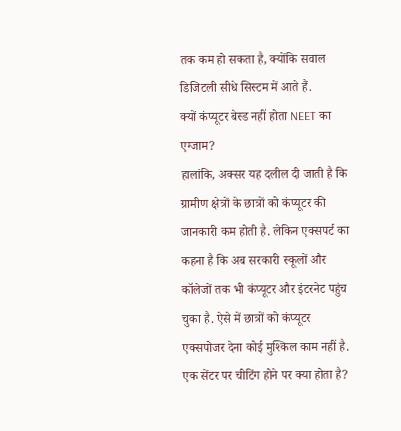तक कम हो सकता है, क्योंकि सवाल डिजिटली सीधे सिस्टम में आते हैं.
क्यों कंप्यूटर बेस्ड नहीं होता NEET का एग्जाम?
हालांकि, अक्सर यह दलील दी जाती है कि ग्रामीण क्षेत्रों के छात्रों को कंप्यूटर की जानकारी कम होती है. लेकिन एक्सपर्ट का कहना है कि अब सरकारी स्कूलों और कॉलेजों तक भी कंप्यूटर और इंटरनेट पहुंच चुका है. ऐसे में छात्रों को कंप्यूटर एक्सपोजर देना कोई मुश्किल काम नहीं है.
एक सेंटर पर चीटिंग होने पर क्या होता है?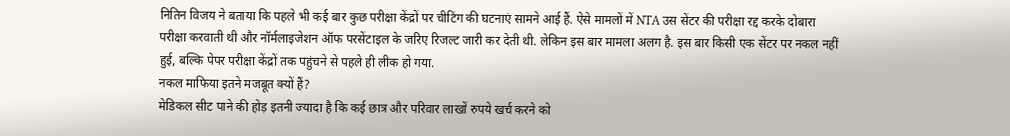नितिन विजय ने बताया कि पहले भी कई बार कुछ परीक्षा केंद्रों पर चीटिंग की घटनाएं सामने आई हैं. ऐसे मामलों में NTA उस सेंटर की परीक्षा रद्द करके दोबारा परीक्षा करवाती थी और नॉर्मलाइजेशन ऑफ परसेंटाइल के जरिए रिजल्ट जारी कर देती थी. लेकिन इस बार मामला अलग है. इस बार किसी एक सेंटर पर नकल नहीं हुई, बल्कि पेपर परीक्षा केंद्रों तक पहुंचने से पहले ही लीक हो गया.
नकल माफिया इतने मजबूत क्यों हैं?
मेडिकल सीट पाने की होड़ इतनी ज्यादा है कि कई छात्र और परिवार लाखों रुपये खर्च करने को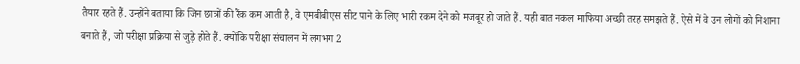तैयार रहते हैं. उन्होंने बताया कि जिन छात्रों की रैंक कम आती है, वे एमबीबीएस सीट पाने के लिए भारी रकम देने को मजबूर हो जाते हैं. यही बात नकल माफिया अच्छी तरह समझते हैं. ऐसे में वे उन लोगों को निशाना बनाते हैं, जो परीक्षा प्रक्रिया से जुड़े होते हैं. क्योंकि परीक्षा संचालन में लगभग 2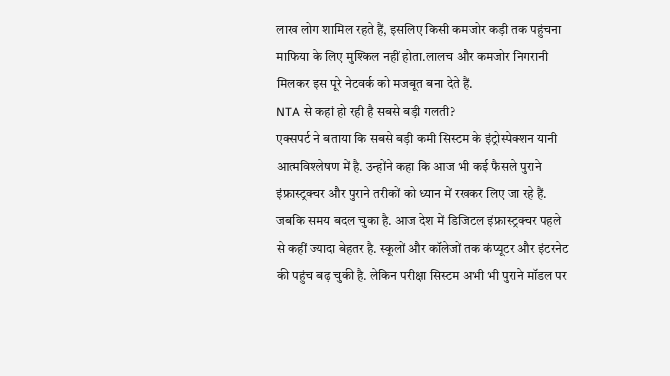लाख लोग शामिल रहते हैं, इसलिए किसी कमजोर कड़ी तक पहुंचना माफिया के लिए मुश्किल नहीं होता.लालच और कमजोर निगरानी मिलकर इस पूरे नेटवर्क को मजबूत बना देते हैं.
NTA से कहां हो रही है सबसे बड़ी गलती?
एक्सपर्ट ने बताया कि सबसे बड़ी कमी सिस्टम के इंट्रोस्पेक्शन यानी आत्मविश्लेषण में है. उन्होंने कहा कि आज भी कई फैसले पुराने इंफ्रास्ट्रक्चर और पुराने तरीकों को ध्यान में रखकर लिए जा रहे हैं. जबकि समय बदल चुका है. आज देश में डिजिटल इंफ्रास्ट्रक्चर पहले से कहीं ज्यादा बेहतर है. स्कूलों और कॉलेजों तक कंप्यूटर और इंटरनेट की पहुंच बढ़ चुकी है. लेकिन परीक्षा सिस्टम अभी भी पुराने मॉडल पर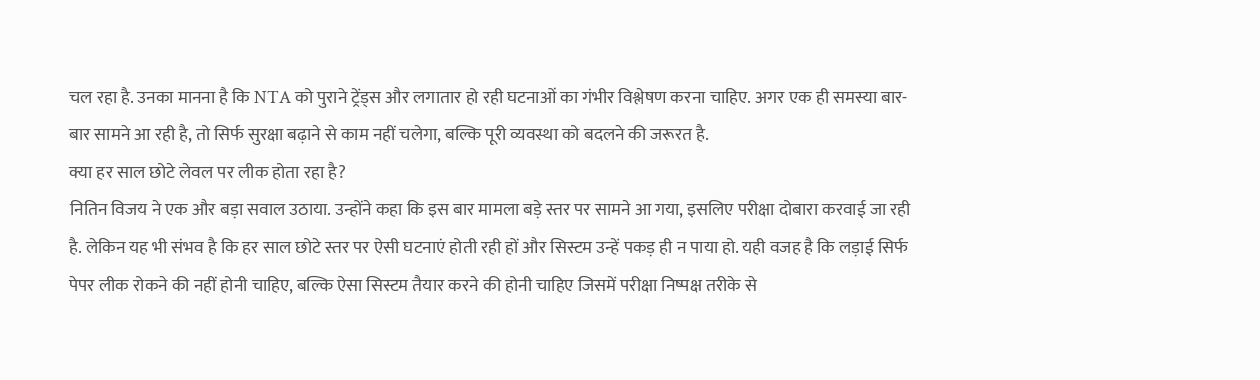चल रहा है. उनका मानना है कि NTA को पुराने ट्रेंड्स और लगातार हो रही घटनाओं का गंभीर विश्लेषण करना चाहिए. अगर एक ही समस्या बार-बार सामने आ रही है, तो सिर्फ सुरक्षा बढ़ाने से काम नहीं चलेगा, बल्कि पूरी व्यवस्था को बदलने की जरूरत है.
क्या हर साल छोटे लेवल पर लीक होता रहा है?
नितिन विजय ने एक और बड़ा सवाल उठाया. उन्होंने कहा कि इस बार मामला बड़े स्तर पर सामने आ गया, इसलिए परीक्षा दोबारा करवाई जा रही है. लेकिन यह भी संभव है कि हर साल छोटे स्तर पर ऐसी घटनाएं होती रही हों और सिस्टम उन्हें पकड़ ही न पाया हो. यही वजह है कि लड़ाई सिर्फ पेपर लीक रोकने की नहीं होनी चाहिए, बल्कि ऐसा सिस्टम तैयार करने की होनी चाहिए जिसमें परीक्षा निष्पक्ष तरीके से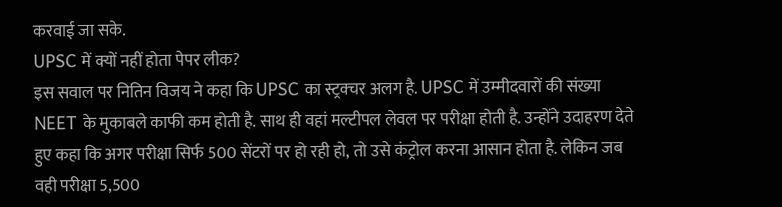करवाई जा सके.
UPSC में क्यों नहीं होता पेपर लीक?
इस सवाल पर नितिन विजय ने कहा कि UPSC का स्ट्रक्चर अलग है. UPSC में उम्मीदवारों की संख्या NEET के मुकाबले काफी कम होती है. साथ ही वहां मल्टीपल लेवल पर परीक्षा होती है. उन्होंने उदाहरण देते हुए कहा कि अगर परीक्षा सिर्फ 500 सेंटरों पर हो रही हो, तो उसे कंट्रोल करना आसान होता है. लेकिन जब वही परीक्षा 5,500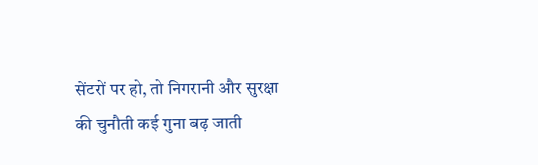सेंटरों पर हो, तो निगरानी और सुरक्षा की चुनौती कई गुना बढ़ जाती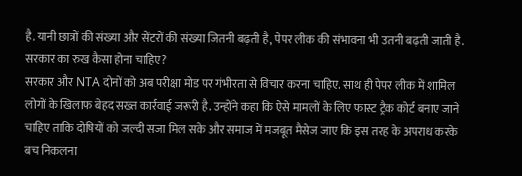है. यानी छात्रों की संख्या और सेंटरों की संख्या जितनी बढ़ती है, पेपर लीक की संभावना भी उतनी बढ़ती जाती है.
सरकार का रुख कैसा होना चाहिए?
सरकार और NTA दोनों को अब परीक्षा मोड पर गंभीरता से विचार करना चाहिए. साथ ही पेपर लीक में शामिल लोगों के खिलाफ बेहद सख्त कार्रवाई जरूरी है. उन्होंने कहा कि ऐसे मामलों के लिए फास्ट ट्रैक कोर्ट बनाए जाने चाहिए ताकि दोषियों को जल्दी सजा मिल सके और समाज में मजबूत मैसेज जाए कि इस तरह के अपराध करके बच निकलना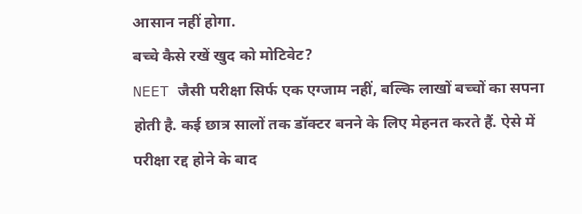आसान नहीं होगा.
बच्चे कैसे रखें खुद को मोटिवेट?
NEET जैसी परीक्षा सिर्फ एक एग्जाम नहीं, बल्कि लाखों बच्चों का सपना होती है. कई छात्र सालों तक डॉक्टर बनने के लिए मेहनत करते हैं. ऐसे में परीक्षा रद्द होने के बाद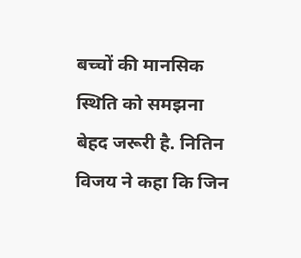बच्चों की मानसिक स्थिति को समझना बेहद जरूरी है. नितिन विजय ने कहा कि जिन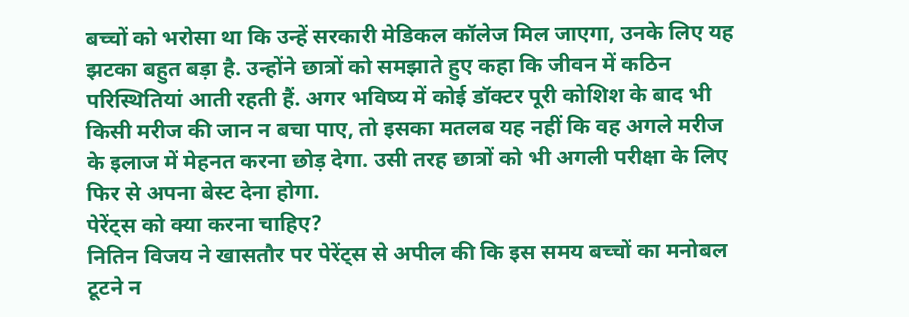बच्चों को भरोसा था कि उन्हें सरकारी मेडिकल कॉलेज मिल जाएगा, उनके लिए यह झटका बहुत बड़ा है. उन्होंने छात्रों को समझाते हुए कहा कि जीवन में कठिन परिस्थितियां आती रहती हैं. अगर भविष्य में कोई डॉक्टर पूरी कोशिश के बाद भी किसी मरीज की जान न बचा पाए, तो इसका मतलब यह नहीं कि वह अगले मरीज के इलाज में मेहनत करना छोड़ देगा. उसी तरह छात्रों को भी अगली परीक्षा के लिए फिर से अपना बेस्ट देना होगा.
पेरेंट्स को क्या करना चाहिए?
नितिन विजय ने खासतौर पर पेरेंट्स से अपील की कि इस समय बच्चों का मनोबल टूटने न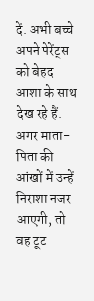दें. अभी बच्चे अपने पेरेंट्स को बेहद आशा के साथ देख रहे हैं. अगर माता-पिता की आंखों में उन्हें निराशा नजर आएगी, तो वह टूट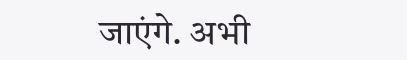जाएंगे. अभी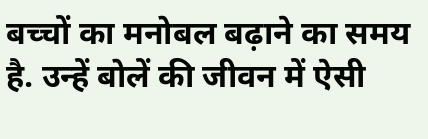बच्चों का मनोबल बढ़ाने का समय है. उन्हें बोलें की जीवन में ऐसी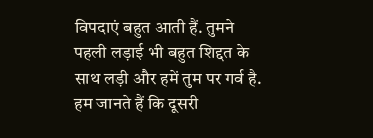विपदाएं बहुत आती हैं. तुमने पहली लड़ाई भी बहुत शिद्दत के साथ लड़ी और हमें तुम पर गर्व है. हम जानते हैं कि दूसरी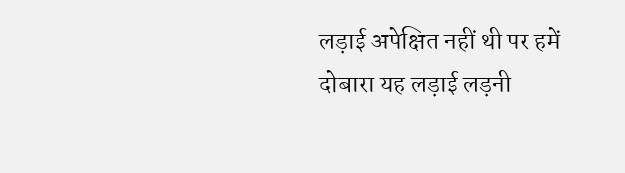लड़ाई अपेक्षित नहीं थी पर हमें दोबारा यह लड़ाई लड़नी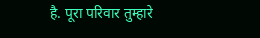है. पूरा परिवार तुम्हारे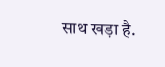साथ खड़ा है.